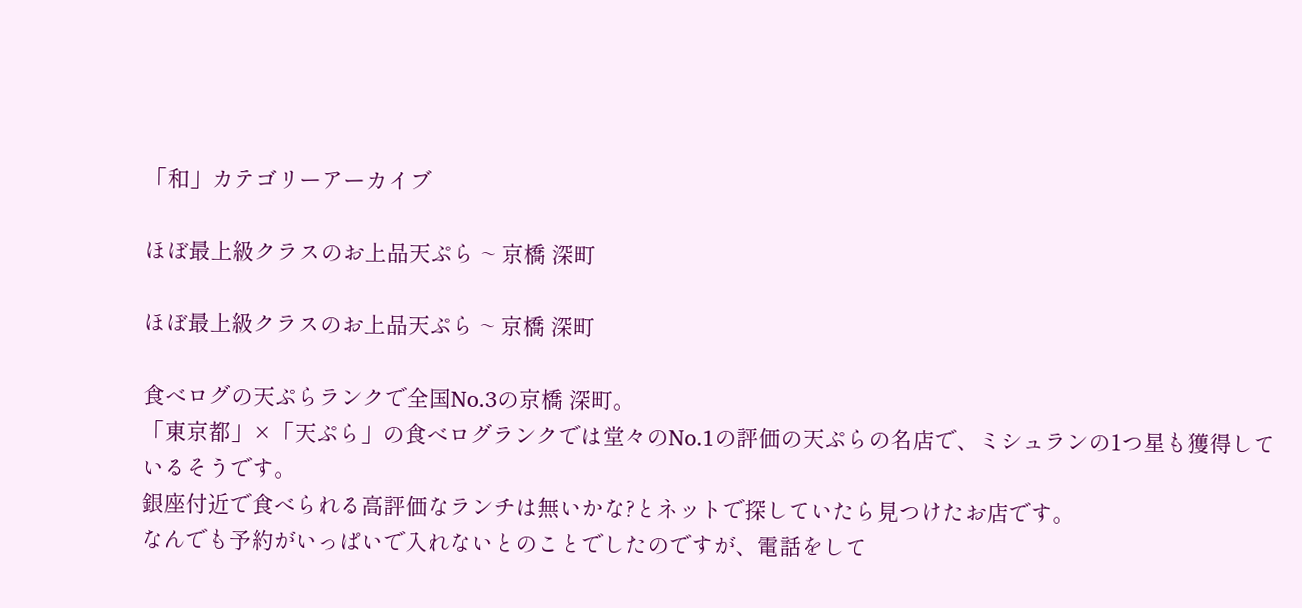「和」カテゴリーアーカイブ

ほぼ最上級クラスのお上品天ぷら ~ 京橋 深町

ほぼ最上級クラスのお上品天ぷら ~ 京橋 深町

食べログの天ぷらランクで全国No.3の京橋 深町。
「東京都」×「天ぷら」の食べログランクでは堂々のNo.1の評価の天ぷらの名店で、ミシュランの1つ星も獲得しているそうです。
銀座付近で食べられる高評価なランチは無いかな?とネットで探していたら見つけたお店です。
なんでも予約がいっぱいで入れないとのことでしたのですが、電話をして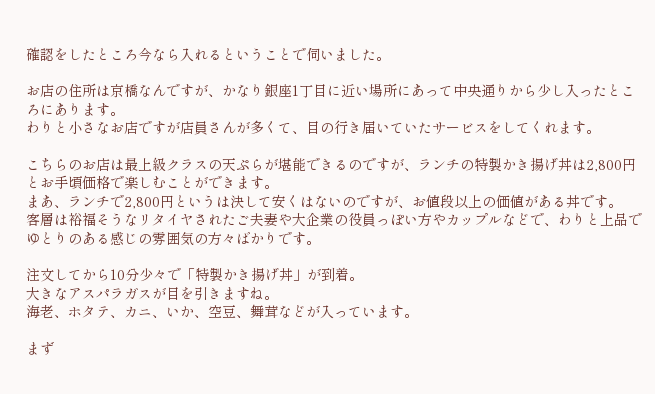確認をしたところ今なら入れるということで伺いました。

お店の住所は京橋なんですが、かなり銀座1丁目に近い場所にあって中央通りから少し入ったところにあります。
わりと小さなお店ですが店員さんが多くて、目の行き届いていたサービスをしてくれます。

こちらのお店は最上級クラスの天ぷらが堪能できるのですが、ランチの特製かき揚げ丼は2,800円とお手頃価格で楽しむことができます。
まあ、ランチで2,800円というは決して安くはないのですが、お値段以上の価値がある丼です。
客層は裕福そうなリタイヤされたご夫妻や大企業の役員っぽい方やカップルなどで、わりと上品でゆとりのある感じの雰囲気の方々ばかりです。

注文してから10分少々で「特製かき揚げ丼」が到着。
大きなアスパラガスが目を引きますね。
海老、ホタテ、カニ、いか、空豆、舞茸などが入っています。

まず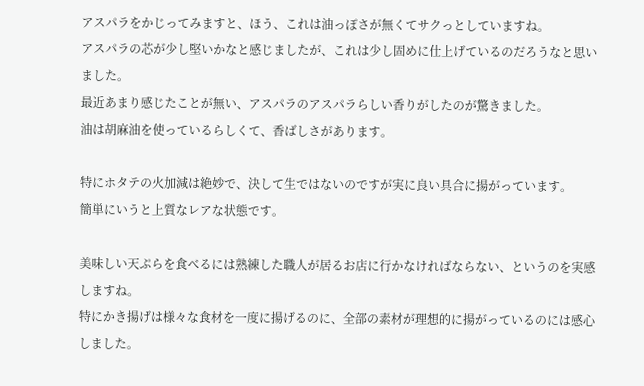アスパラをかじってみますと、ほう、これは油っぽさが無くてサクっとしていますね。
アスパラの芯が少し堅いかなと感じましたが、これは少し固めに仕上げているのだろうなと思いました。
最近あまり感じたことが無い、アスパラのアスパラらしい香りがしたのが驚きました。
油は胡麻油を使っているらしくて、香ばしさがあります。

特にホタテの火加減は絶妙で、決して生ではないのですが実に良い具合に揚がっています。
簡単にいうと上質なレアな状態です。

美味しい天ぷらを食べるには熟練した職人が居るお店に行かなければならない、というのを実感しますね。
特にかき揚げは様々な食材を一度に揚げるのに、全部の素材が理想的に揚がっているのには感心しました。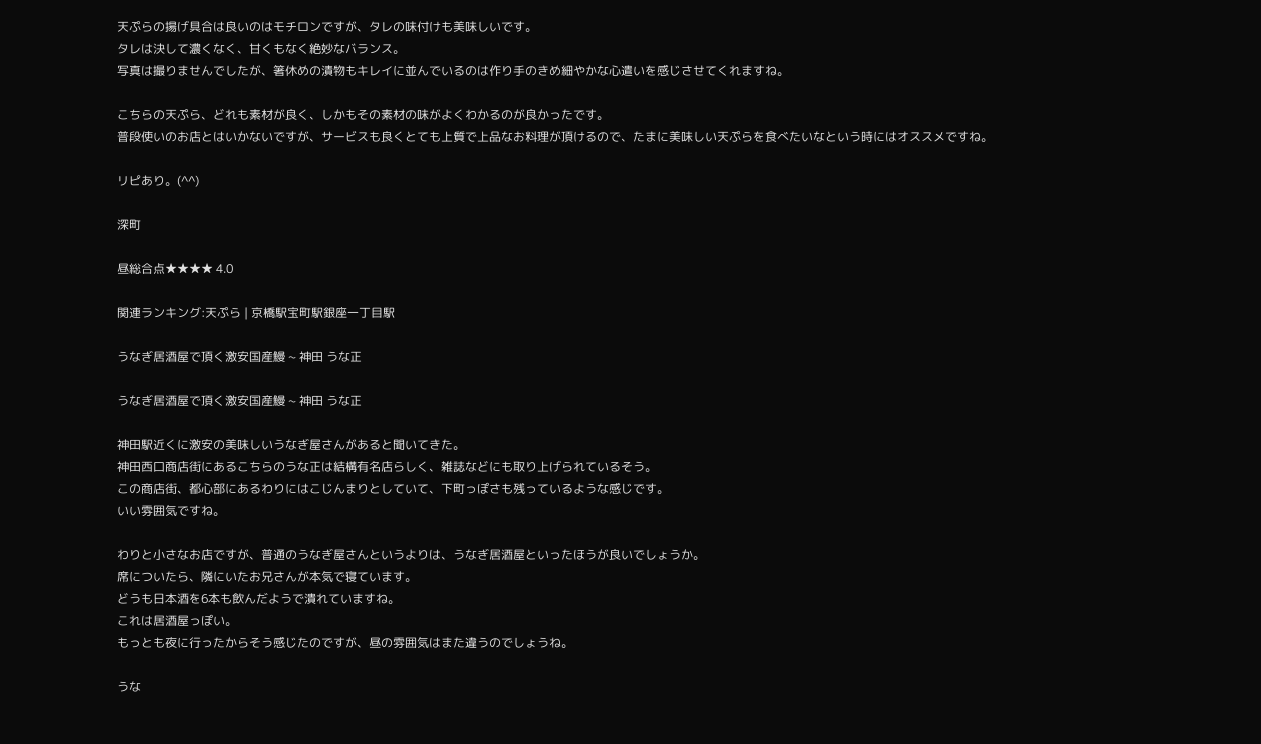天ぷらの揚げ具合は良いのはモチロンですが、タレの味付けも美味しいです。
タレは決して濃くなく、甘くもなく絶妙なバランス。
写真は撮りませんでしたが、箸休めの漬物もキレイに並んでいるのは作り手のきめ細やかな心遣いを感じさせてくれますね。

こちらの天ぷら、どれも素材が良く、しかもその素材の味がよくわかるのが良かったです。
普段使いのお店とはいかないですが、サービスも良くとても上質で上品なお料理が頂けるので、たまに美味しい天ぷらを食べたいなという時にはオススメですね。

リピあり。(^^)

深町

昼総合点★★★★ 4.0

関連ランキング:天ぷら | 京橋駅宝町駅銀座一丁目駅

うなぎ居酒屋で頂く激安国産鰻 ~ 神田 うな正

うなぎ居酒屋で頂く激安国産鰻 ~ 神田 うな正

神田駅近くに激安の美味しいうなぎ屋さんがあると聞いてきた。
神田西口商店街にあるこちらのうな正は結構有名店らしく、雑誌などにも取り上げられているそう。
この商店街、都心部にあるわりにはこじんまりとしていて、下町っぽさも残っているような感じです。
いい雰囲気ですね。

わりと小さなお店ですが、普通のうなぎ屋さんというよりは、うなぎ居酒屋といったほうが良いでしょうか。
席についたら、隣にいたお兄さんが本気で寝ています。
どうも日本酒を6本も飲んだようで潰れていますね。
これは居酒屋っぽい。
もっとも夜に行ったからそう感じたのですが、昼の雰囲気はまた違うのでしょうね。

うな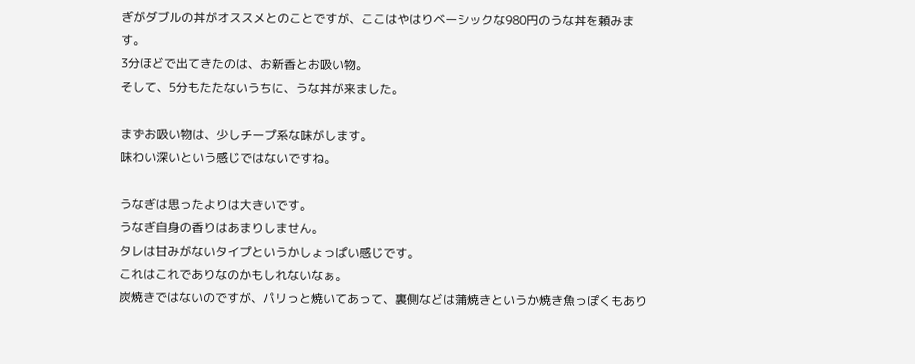ぎがダブルの丼がオススメとのことですが、ここはやはりベーシックな980円のうな丼を頼みます。
3分ほどで出てきたのは、お新香とお吸い物。
そして、5分もたたないうちに、うな丼が来ました。

まずお吸い物は、少しチープ系な味がします。
味わい深いという感じではないですね。

うなぎは思ったよりは大きいです。
うなぎ自身の香りはあまりしません。
タレは甘みがないタイプというかしょっぱい感じです。
これはこれでありなのかもしれないなぁ。
炭焼きではないのですが、パリっと焼いてあって、裏側などは蒲焼きというか焼き魚っぽくもあり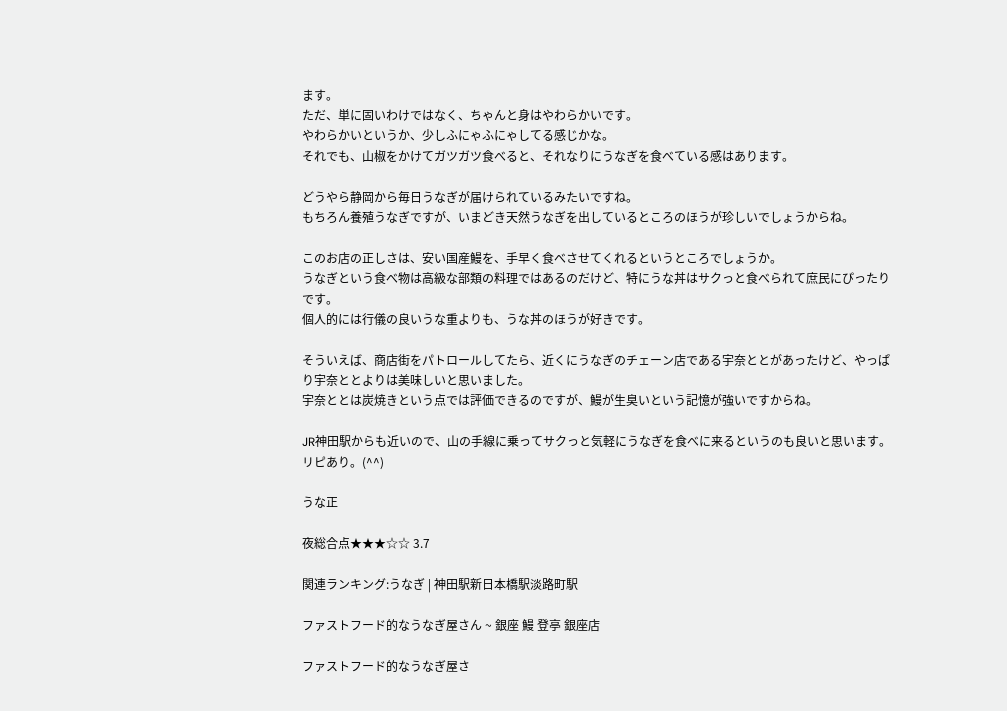ます。
ただ、単に固いわけではなく、ちゃんと身はやわらかいです。
やわらかいというか、少しふにゃふにゃしてる感じかな。
それでも、山椒をかけてガツガツ食べると、それなりにうなぎを食べている感はあります。

どうやら静岡から毎日うなぎが届けられているみたいですね。
もちろん養殖うなぎですが、いまどき天然うなぎを出しているところのほうが珍しいでしょうからね。

このお店の正しさは、安い国産鰻を、手早く食べさせてくれるというところでしょうか。
うなぎという食べ物は高級な部類の料理ではあるのだけど、特にうな丼はサクっと食べられて庶民にぴったりです。
個人的には行儀の良いうな重よりも、うな丼のほうが好きです。

そういえば、商店街をパトロールしてたら、近くにうなぎのチェーン店である宇奈ととがあったけど、やっぱり宇奈ととよりは美味しいと思いました。
宇奈ととは炭焼きという点では評価できるのですが、鰻が生臭いという記憶が強いですからね。

JR神田駅からも近いので、山の手線に乗ってサクっと気軽にうなぎを食べに来るというのも良いと思います。
リピあり。(^^)

うな正

夜総合点★★★☆☆ 3.7

関連ランキング:うなぎ | 神田駅新日本橋駅淡路町駅

ファストフード的なうなぎ屋さん ~ 銀座 鰻 登亭 銀座店

ファストフード的なうなぎ屋さ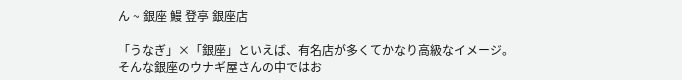ん ~ 銀座 鰻 登亭 銀座店

「うなぎ」×「銀座」といえば、有名店が多くてかなり高級なイメージ。
そんな銀座のウナギ屋さんの中ではお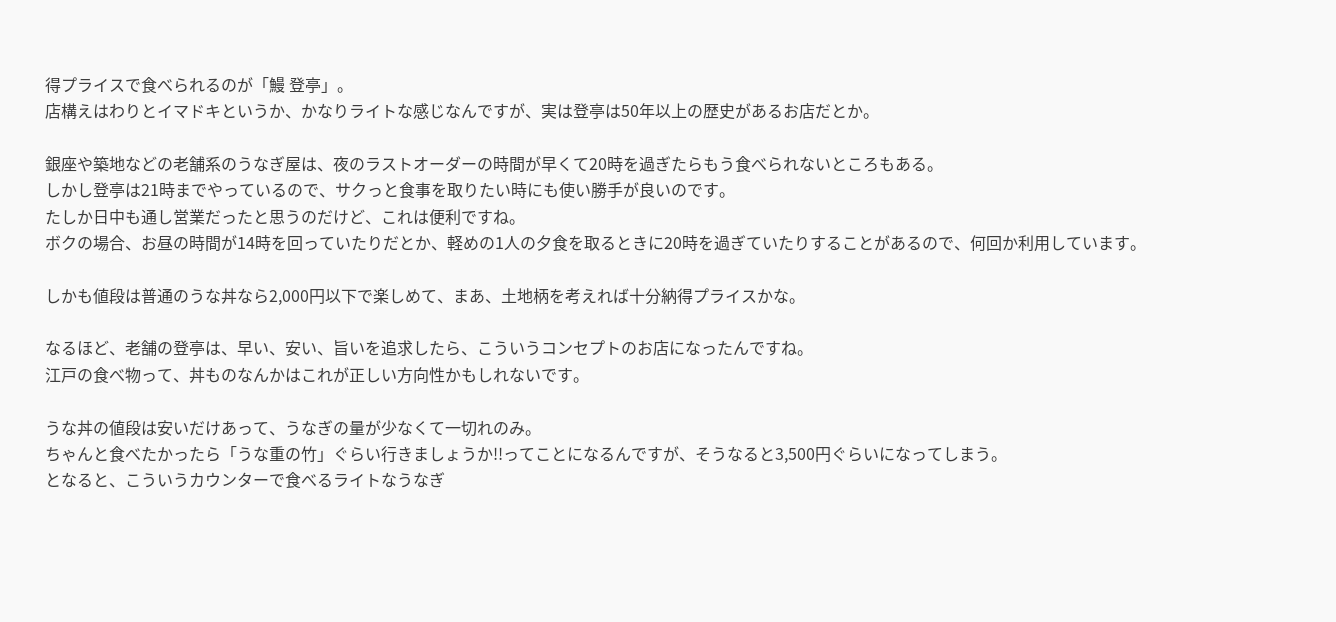得プライスで食べられるのが「鰻 登亭」。
店構えはわりとイマドキというか、かなりライトな感じなんですが、実は登亭は50年以上の歴史があるお店だとか。

銀座や築地などの老舗系のうなぎ屋は、夜のラストオーダーの時間が早くて20時を過ぎたらもう食べられないところもある。
しかし登亭は21時までやっているので、サクっと食事を取りたい時にも使い勝手が良いのです。
たしか日中も通し営業だったと思うのだけど、これは便利ですね。
ボクの場合、お昼の時間が14時を回っていたりだとか、軽めの1人の夕食を取るときに20時を過ぎていたりすることがあるので、何回か利用しています。

しかも値段は普通のうな丼なら2,000円以下で楽しめて、まあ、土地柄を考えれば十分納得プライスかな。

なるほど、老舗の登亭は、早い、安い、旨いを追求したら、こういうコンセプトのお店になったんですね。
江戸の食べ物って、丼ものなんかはこれが正しい方向性かもしれないです。

うな丼の値段は安いだけあって、うなぎの量が少なくて一切れのみ。
ちゃんと食べたかったら「うな重の竹」ぐらい行きましょうか!!ってことになるんですが、そうなると3,500円ぐらいになってしまう。
となると、こういうカウンターで食べるライトなうなぎ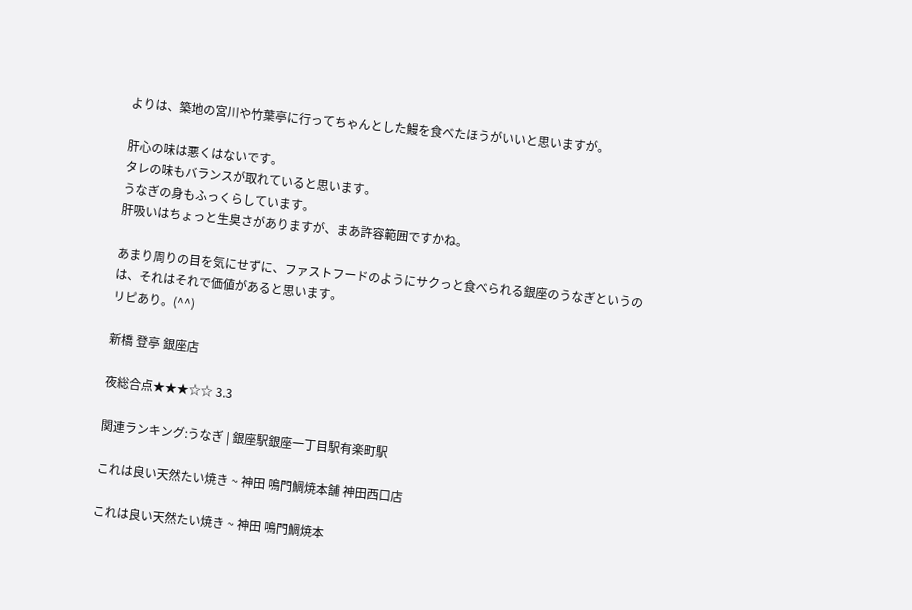よりは、築地の宮川や竹葉亭に行ってちゃんとした鰻を食べたほうがいいと思いますが。

肝心の味は悪くはないです。
タレの味もバランスが取れていると思います。
うなぎの身もふっくらしています。
肝吸いはちょっと生臭さがありますが、まあ許容範囲ですかね。

あまり周りの目を気にせずに、ファストフードのようにサクっと食べられる銀座のうなぎというのは、それはそれで価値があると思います。
リピあり。(^^)

新橋 登亭 銀座店

夜総合点★★★☆☆ 3.3

関連ランキング:うなぎ | 銀座駅銀座一丁目駅有楽町駅

これは良い天然たい焼き ~ 神田 鳴門鯛焼本舗 神田西口店

これは良い天然たい焼き ~ 神田 鳴門鯛焼本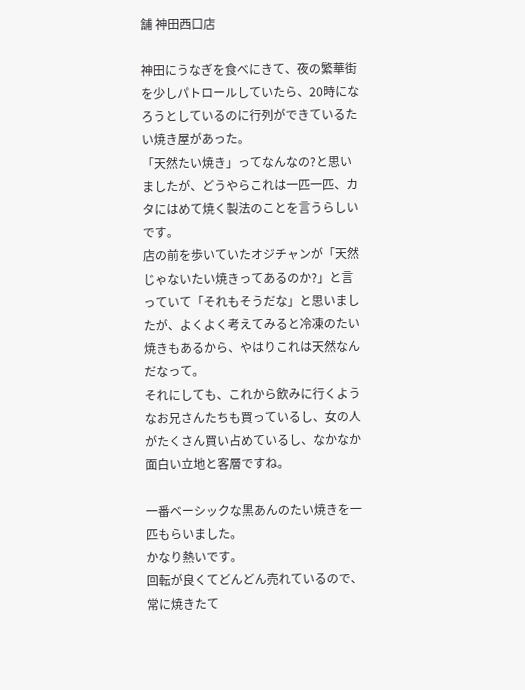舗 神田西口店

神田にうなぎを食べにきて、夜の繁華街を少しパトロールしていたら、20時になろうとしているのに行列ができているたい焼き屋があった。
「天然たい焼き」ってなんなの?と思いましたが、どうやらこれは一匹一匹、カタにはめて焼く製法のことを言うらしいです。
店の前を歩いていたオジチャンが「天然じゃないたい焼きってあるのか?」と言っていて「それもそうだな」と思いましたが、よくよく考えてみると冷凍のたい焼きもあるから、やはりこれは天然なんだなって。
それにしても、これから飲みに行くようなお兄さんたちも買っているし、女の人がたくさん買い占めているし、なかなか面白い立地と客層ですね。

一番ベーシックな黒あんのたい焼きを一匹もらいました。
かなり熱いです。
回転が良くてどんどん売れているので、常に焼きたて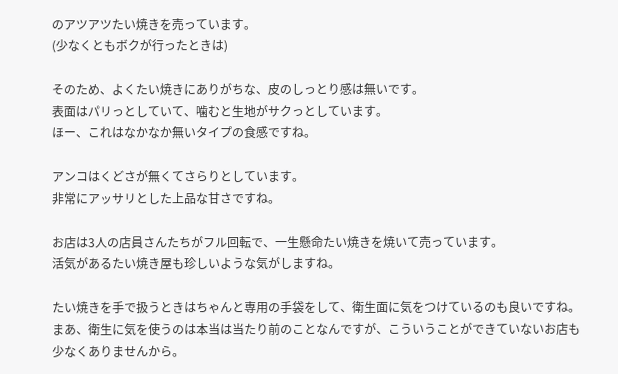のアツアツたい焼きを売っています。
(少なくともボクが行ったときは)

そのため、よくたい焼きにありがちな、皮のしっとり感は無いです。
表面はパリっとしていて、噛むと生地がサクっとしています。
ほー、これはなかなか無いタイプの食感ですね。

アンコはくどさが無くてさらりとしています。
非常にアッサリとした上品な甘さですね。

お店は3人の店員さんたちがフル回転で、一生懸命たい焼きを焼いて売っています。
活気があるたい焼き屋も珍しいような気がしますね。

たい焼きを手で扱うときはちゃんと専用の手袋をして、衛生面に気をつけているのも良いですね。
まあ、衛生に気を使うのは本当は当たり前のことなんですが、こういうことができていないお店も少なくありませんから。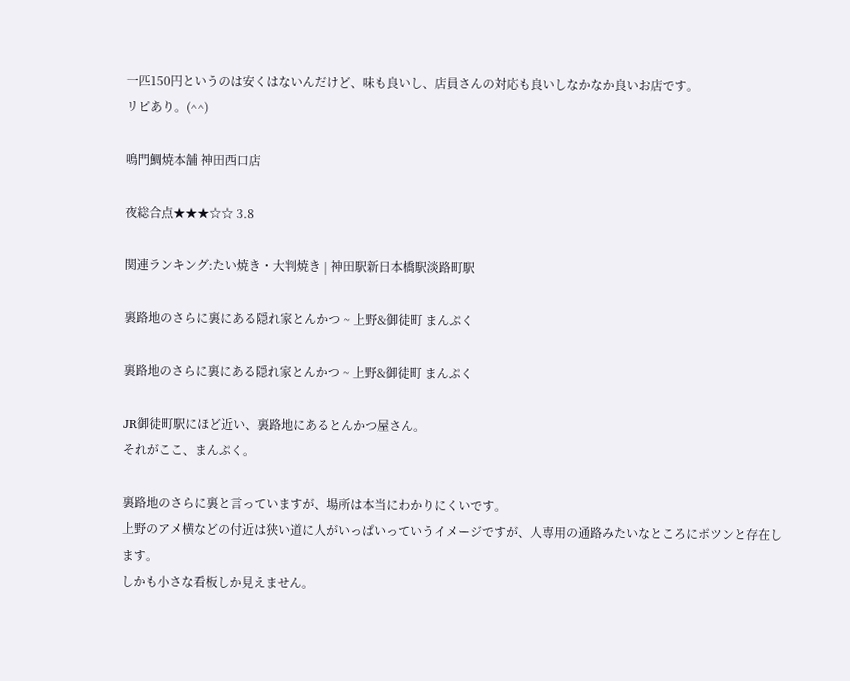一匹150円というのは安くはないんだけど、味も良いし、店員さんの対応も良いしなかなか良いお店です。
リピあり。(^^)

鳴門鯛焼本舗 神田西口店

夜総合点★★★☆☆ 3.8

関連ランキング:たい焼き・大判焼き | 神田駅新日本橋駅淡路町駅

裏路地のさらに裏にある隠れ家とんかつ ~ 上野&御徒町 まんぷく

裏路地のさらに裏にある隠れ家とんかつ ~ 上野&御徒町 まんぷく

JR御徒町駅にほど近い、裏路地にあるとんかつ屋さん。
それがここ、まんぷく。

裏路地のさらに裏と言っていますが、場所は本当にわかりにくいです。
上野のアメ横などの付近は狭い道に人がいっぱいっていうイメージですが、人専用の通路みたいなところにポツンと存在します。
しかも小さな看板しか見えません。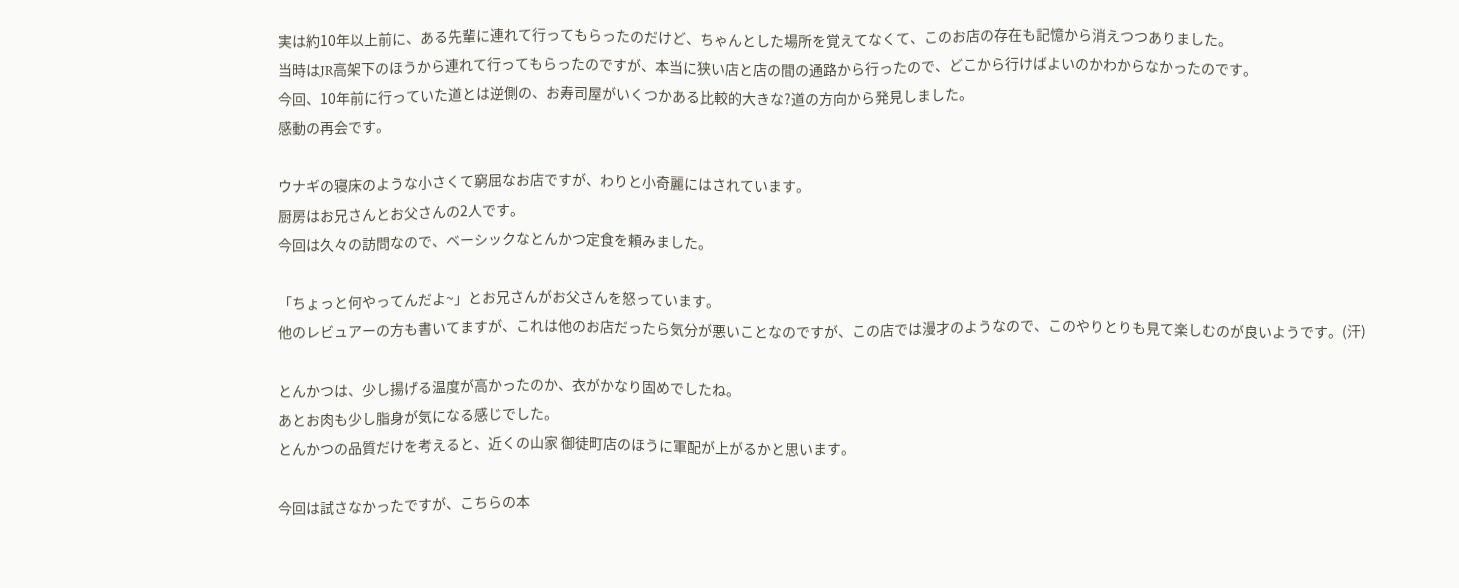実は約10年以上前に、ある先輩に連れて行ってもらったのだけど、ちゃんとした場所を覚えてなくて、このお店の存在も記憶から消えつつありました。
当時はJR高架下のほうから連れて行ってもらったのですが、本当に狭い店と店の間の通路から行ったので、どこから行けばよいのかわからなかったのです。
今回、10年前に行っていた道とは逆側の、お寿司屋がいくつかある比較的大きな?道の方向から発見しました。
感動の再会です。

ウナギの寝床のような小さくて窮屈なお店ですが、わりと小奇麗にはされています。
厨房はお兄さんとお父さんの2人です。
今回は久々の訪問なので、ベーシックなとんかつ定食を頼みました。

「ちょっと何やってんだよ~」とお兄さんがお父さんを怒っています。
他のレビュアーの方も書いてますが、これは他のお店だったら気分が悪いことなのですが、この店では漫才のようなので、このやりとりも見て楽しむのが良いようです。(汗)

とんかつは、少し揚げる温度が高かったのか、衣がかなり固めでしたね。
あとお肉も少し脂身が気になる感じでした。
とんかつの品質だけを考えると、近くの山家 御徒町店のほうに軍配が上がるかと思います。

今回は試さなかったですが、こちらの本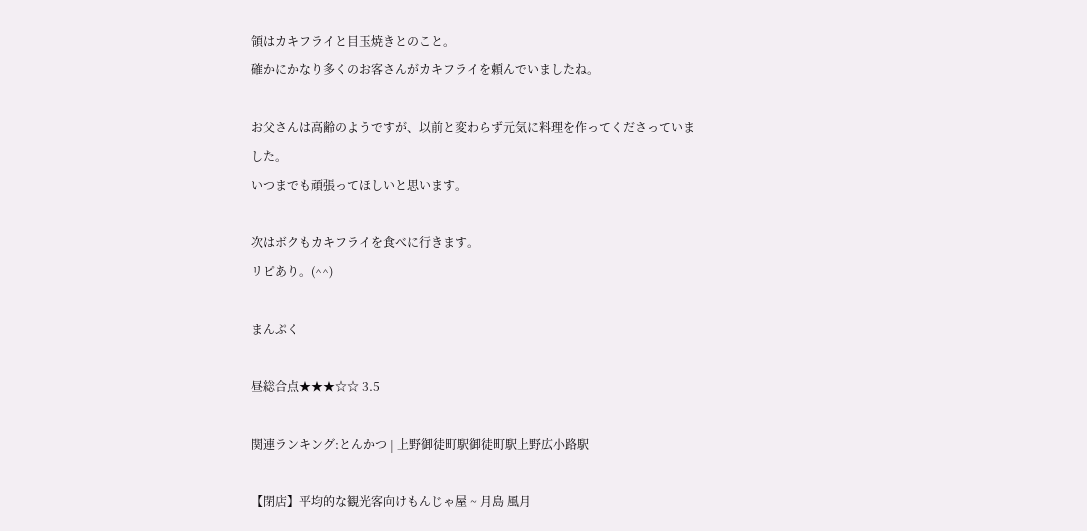領はカキフライと目玉焼きとのこと。
確かにかなり多くのお客さんがカキフライを頼んでいましたね。

お父さんは高齢のようですが、以前と変わらず元気に料理を作ってくださっていました。
いつまでも頑張ってほしいと思います。

次はボクもカキフライを食べに行きます。
リピあり。(^^)

まんぷく

昼総合点★★★☆☆ 3.5

関連ランキング:とんかつ | 上野御徒町駅御徒町駅上野広小路駅

【閉店】平均的な観光客向けもんじゃ屋 ~ 月島 風月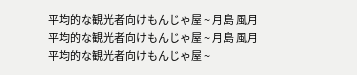平均的な観光者向けもんじゃ屋 ~ 月島 風月
平均的な観光者向けもんじゃ屋 ~ 月島 風月
平均的な観光者向けもんじゃ屋 ~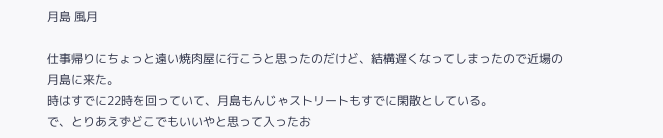月島 風月

仕事帰りにちょっと遠い焼肉屋に行こうと思ったのだけど、結構遅くなってしまったので近場の月島に来た。
時はすでに22時を回っていて、月島もんじゃストリートもすでに閑散としている。
で、とりあえずどこでもいいやと思って入ったお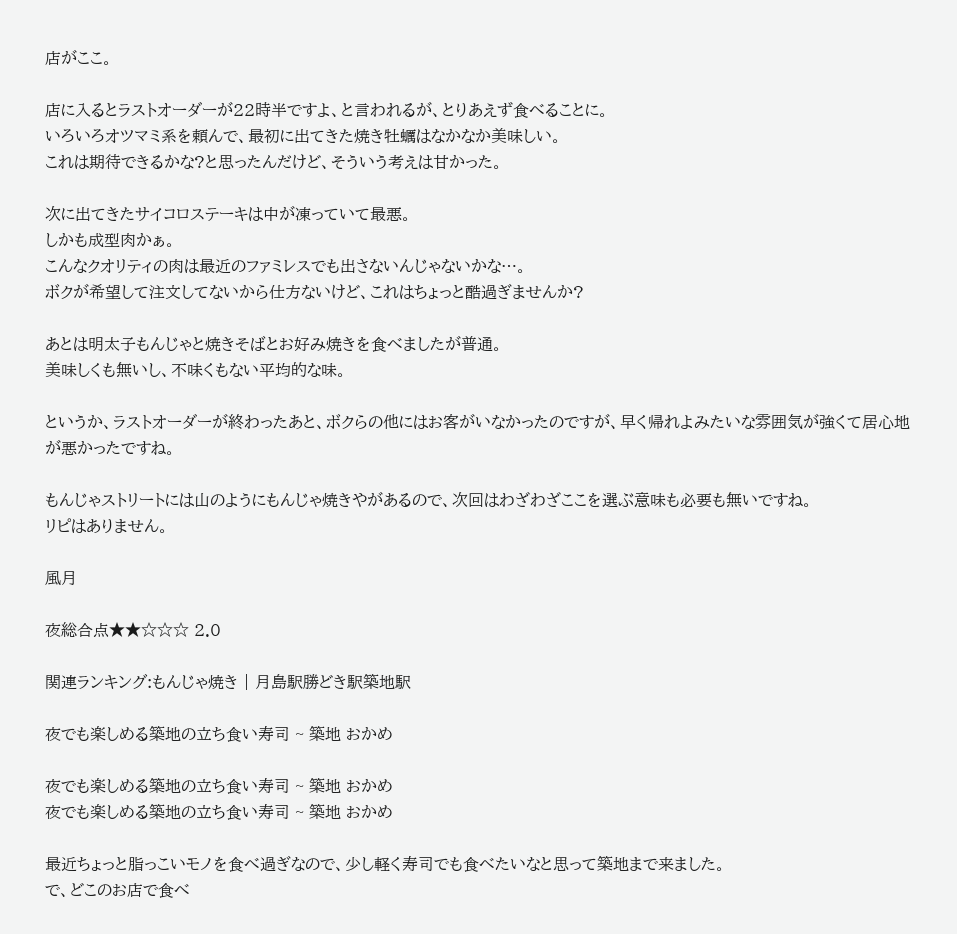店がここ。

店に入るとラストオーダーが22時半ですよ、と言われるが、とりあえず食べることに。
いろいろオツマミ系を頼んで、最初に出てきた焼き牡蠣はなかなか美味しい。
これは期待できるかな?と思ったんだけど、そういう考えは甘かった。

次に出てきたサイコロステーキは中が凍っていて最悪。
しかも成型肉かぁ。
こんなクオリティの肉は最近のファミレスでも出さないんじゃないかな…。
ボクが希望して注文してないから仕方ないけど、これはちょっと酷過ぎませんか?

あとは明太子もんじゃと焼きそばとお好み焼きを食べましたが普通。
美味しくも無いし、不味くもない平均的な味。

というか、ラストオーダーが終わったあと、ボクらの他にはお客がいなかったのですが、早く帰れよみたいな雰囲気が強くて居心地が悪かったですね。

もんじゃストリートには山のようにもんじゃ焼きやがあるので、次回はわざわざここを選ぶ意味も必要も無いですね。
リピはありません。

風月

夜総合点★★☆☆☆ 2.0

関連ランキング:もんじゃ焼き | 月島駅勝どき駅築地駅

夜でも楽しめる築地の立ち食い寿司 ~ 築地 おかめ

夜でも楽しめる築地の立ち食い寿司 ~ 築地 おかめ
夜でも楽しめる築地の立ち食い寿司 ~ 築地 おかめ

最近ちょっと脂っこいモノを食べ過ぎなので、少し軽く寿司でも食べたいなと思って築地まで来ました。
で、どこのお店で食べ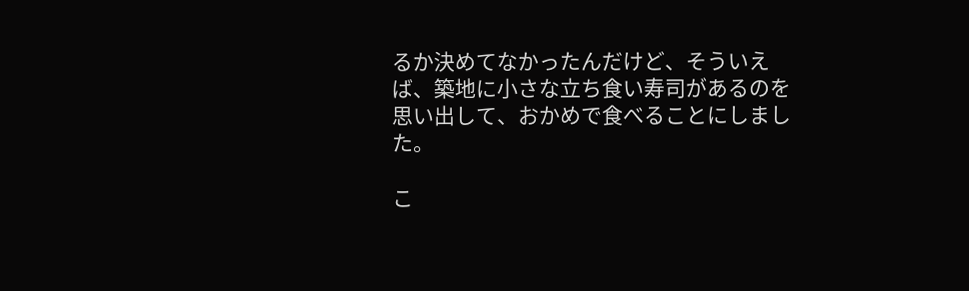るか決めてなかったんだけど、そういえば、築地に小さな立ち食い寿司があるのを思い出して、おかめで食べることにしました。

こ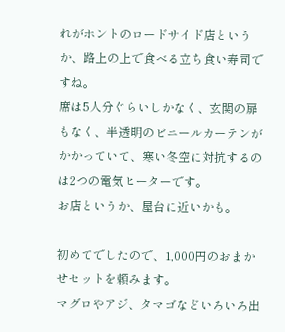れがホントのロードサイド店というか、路上の上で食べる立ち食い寿司ですね。
席は5人分ぐらいしかなく、玄関の扉もなく、半透明のビニールカーテンがかかっていて、寒い冬空に対抗するのは2つの電気ヒーターです。
お店というか、屋台に近いかも。

初めてでしたので、1,000円のおまかせセットを頼みます。
マグロやアジ、タマゴなどいろいろ出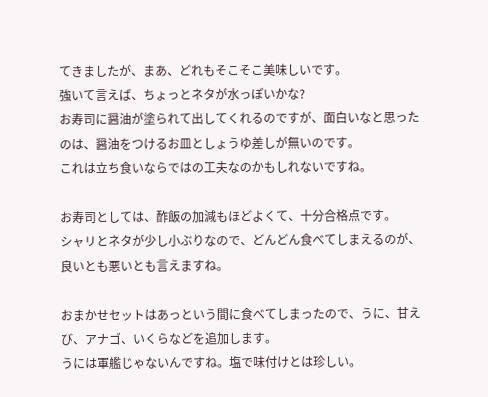てきましたが、まあ、どれもそこそこ美味しいです。
強いて言えば、ちょっとネタが水っぽいかな?
お寿司に醤油が塗られて出してくれるのですが、面白いなと思ったのは、醤油をつけるお皿としょうゆ差しが無いのです。
これは立ち食いならではの工夫なのかもしれないですね。

お寿司としては、酢飯の加減もほどよくて、十分合格点です。
シャリとネタが少し小ぶりなので、どんどん食べてしまえるのが、良いとも悪いとも言えますね。

おまかせセットはあっという間に食べてしまったので、うに、甘えび、アナゴ、いくらなどを追加します。
うには軍艦じゃないんですね。塩で味付けとは珍しい。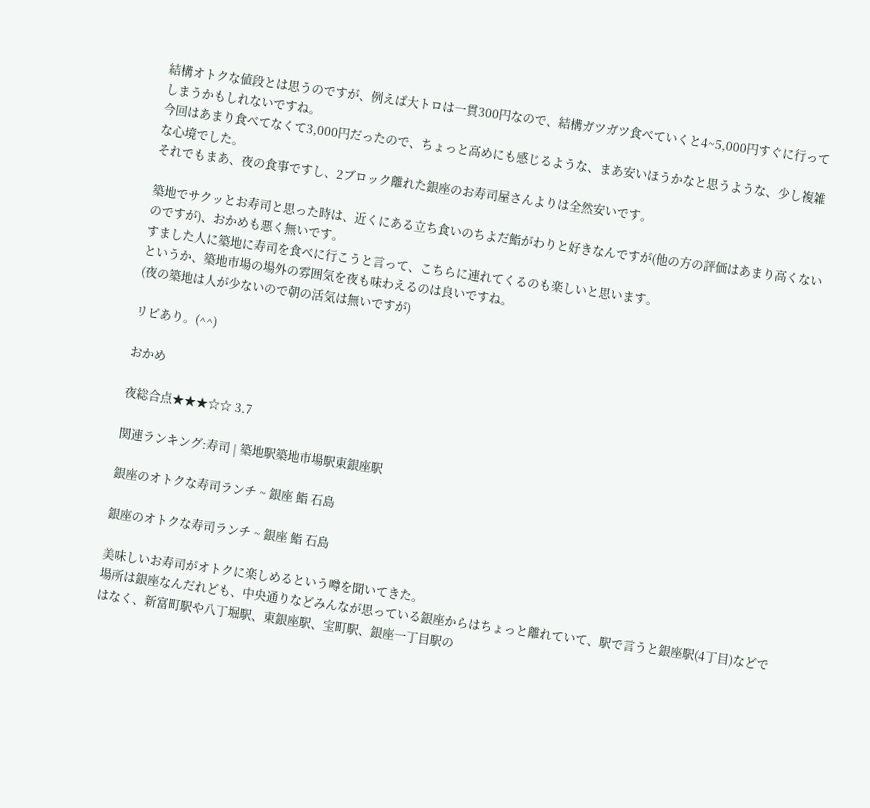結構オトクな値段とは思うのですが、例えば大トロは一貫300円なので、結構ガツガツ食べていくと4~5,000円すぐに行ってしまうかもしれないですね。
今回はあまり食べてなくて3,000円だったので、ちょっと高めにも感じるような、まあ安いほうかなと思うような、少し複雑な心境でした。
それでもまあ、夜の食事ですし、2ブロック離れた銀座のお寿司屋さんよりは全然安いです。

築地でサクッとお寿司と思った時は、近くにある立ち食いのちよだ鮨がわりと好きなんですが(他の方の評価はあまり高くないのですが)、おかめも悪く無いです。
すました人に築地に寿司を食べに行こうと言って、こちらに連れてくるのも楽しいと思います。
というか、築地市場の場外の雰囲気を夜も味わえるのは良いですね。
(夜の築地は人が少ないので朝の活気は無いですが)

リピあり。(^^)

おかめ

夜総合点★★★☆☆ 3.7

関連ランキング:寿司 | 築地駅築地市場駅東銀座駅

銀座のオトクな寿司ランチ ~ 銀座 鮨 石島

銀座のオトクな寿司ランチ ~ 銀座 鮨 石島

美味しいお寿司がオトクに楽しめるという噂を聞いてきた。
場所は銀座なんだれども、中央通りなどみんなが思っている銀座からはちょっと離れていて、駅で言うと銀座駅(4丁目)などではなく、新富町駅や八丁堀駅、東銀座駅、宝町駅、銀座一丁目駅の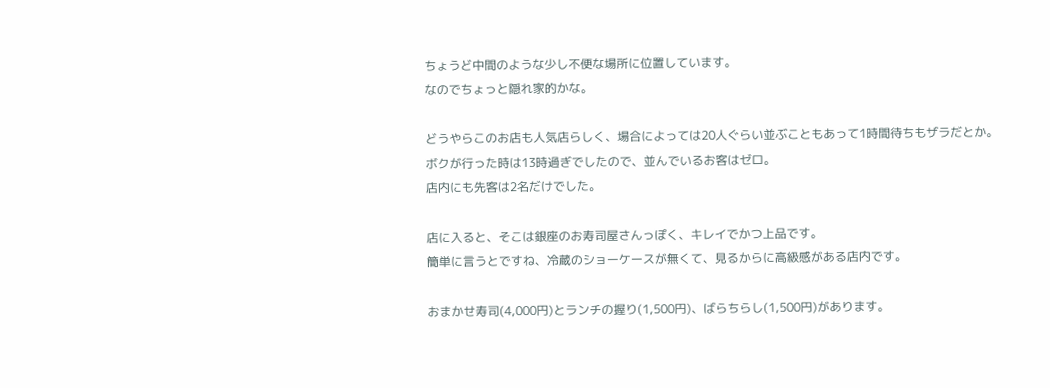ちょうど中間のような少し不便な場所に位置しています。
なのでちょっと隠れ家的かな。

どうやらこのお店も人気店らしく、場合によっては20人ぐらい並ぶこともあって1時間待ちもザラだとか。
ボクが行った時は13時過ぎでしたので、並んでいるお客はゼロ。
店内にも先客は2名だけでした。

店に入ると、そこは銀座のお寿司屋さんっぽく、キレイでかつ上品です。
簡単に言うとですね、冷蔵のショーケースが無くて、見るからに高級感がある店内です。

おまかせ寿司(4,000円)とランチの握り(1,500円)、ばらちらし(1,500円)があります。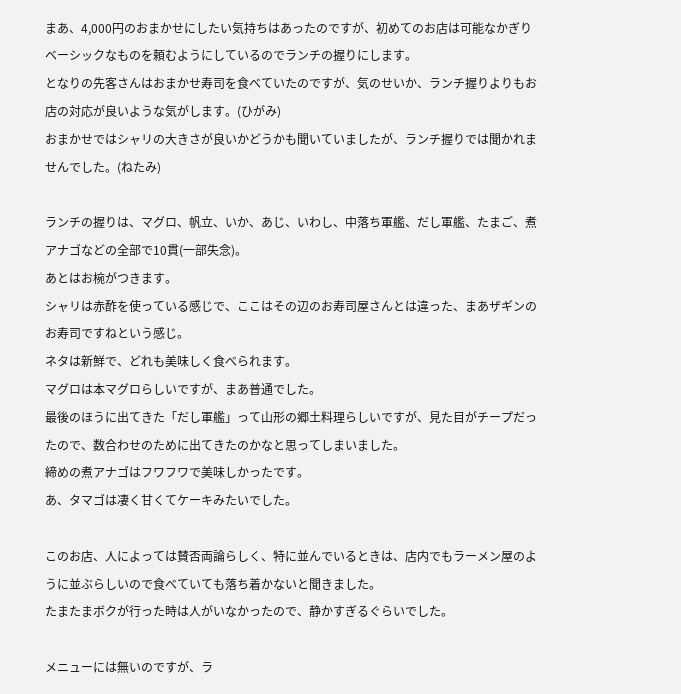まあ、4,000円のおまかせにしたい気持ちはあったのですが、初めてのお店は可能なかぎりベーシックなものを頼むようにしているのでランチの握りにします。
となりの先客さんはおまかせ寿司を食べていたのですが、気のせいか、ランチ握りよりもお店の対応が良いような気がします。(ひがみ)
おまかせではシャリの大きさが良いかどうかも聞いていましたが、ランチ握りでは聞かれませんでした。(ねたみ)

ランチの握りは、マグロ、帆立、いか、あじ、いわし、中落ち軍艦、だし軍艦、たまご、煮アナゴなどの全部で10貫(一部失念)。
あとはお椀がつきます。
シャリは赤酢を使っている感じで、ここはその辺のお寿司屋さんとは違った、まあザギンのお寿司ですねという感じ。
ネタは新鮮で、どれも美味しく食べられます。
マグロは本マグロらしいですが、まあ普通でした。
最後のほうに出てきた「だし軍艦」って山形の郷土料理らしいですが、見た目がチープだったので、数合わせのために出てきたのかなと思ってしまいました。
締めの煮アナゴはフワフワで美味しかったです。
あ、タマゴは凄く甘くてケーキみたいでした。

このお店、人によっては賛否両論らしく、特に並んでいるときは、店内でもラーメン屋のように並ぶらしいので食べていても落ち着かないと聞きました。
たまたまボクが行った時は人がいなかったので、静かすぎるぐらいでした。

メニューには無いのですが、ラ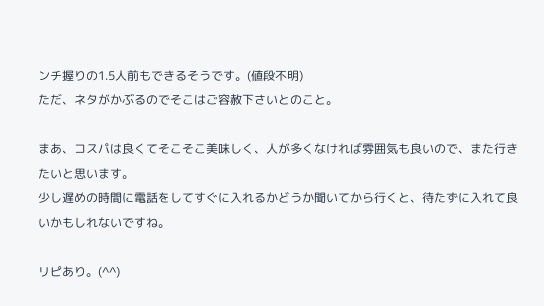ンチ握りの1.5人前もできるそうです。(値段不明)
ただ、ネタがかぶるのでそこはご容赦下さいとのこと。

まあ、コスパは良くてそこそこ美味しく、人が多くなければ雰囲気も良いので、また行きたいと思います。
少し遅めの時間に電話をしてすぐに入れるかどうか聞いてから行くと、待たずに入れて良いかもしれないですね。

リピあり。(^^)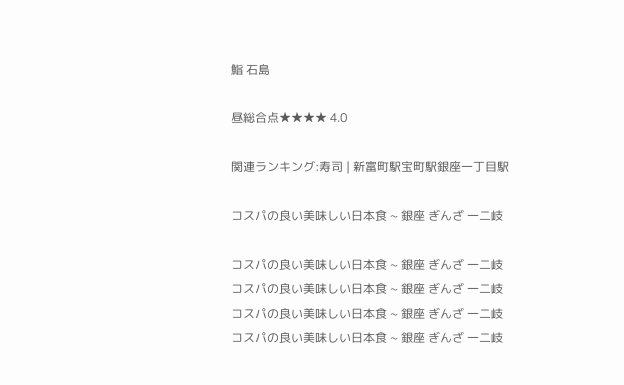鮨 石島

昼総合点★★★★ 4.0

関連ランキング:寿司 | 新富町駅宝町駅銀座一丁目駅

コスパの良い美味しい日本食 ~ 銀座 ぎんざ 一二岐

コスパの良い美味しい日本食 ~ 銀座 ぎんざ 一二岐
コスパの良い美味しい日本食 ~ 銀座 ぎんざ 一二岐
コスパの良い美味しい日本食 ~ 銀座 ぎんざ 一二岐
コスパの良い美味しい日本食 ~ 銀座 ぎんざ 一二岐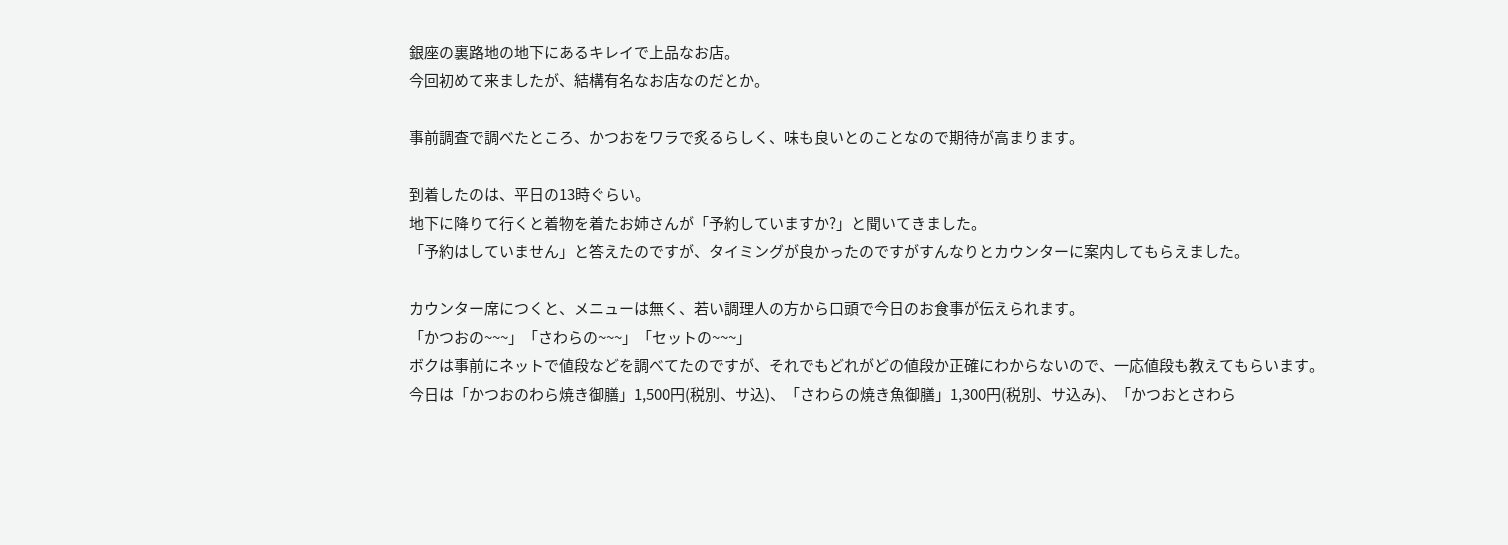銀座の裏路地の地下にあるキレイで上品なお店。
今回初めて来ましたが、結構有名なお店なのだとか。

事前調査で調べたところ、かつおをワラで炙るらしく、味も良いとのことなので期待が高まります。

到着したのは、平日の13時ぐらい。
地下に降りて行くと着物を着たお姉さんが「予約していますか?」と聞いてきました。
「予約はしていません」と答えたのですが、タイミングが良かったのですがすんなりとカウンターに案内してもらえました。

カウンター席につくと、メニューは無く、若い調理人の方から口頭で今日のお食事が伝えられます。
「かつおの~~~」「さわらの~~~」「セットの~~~」
ボクは事前にネットで値段などを調べてたのですが、それでもどれがどの値段か正確にわからないので、一応値段も教えてもらいます。
今日は「かつおのわら焼き御膳」1,500円(税別、サ込)、「さわらの焼き魚御膳」1,300円(税別、サ込み)、「かつおとさわら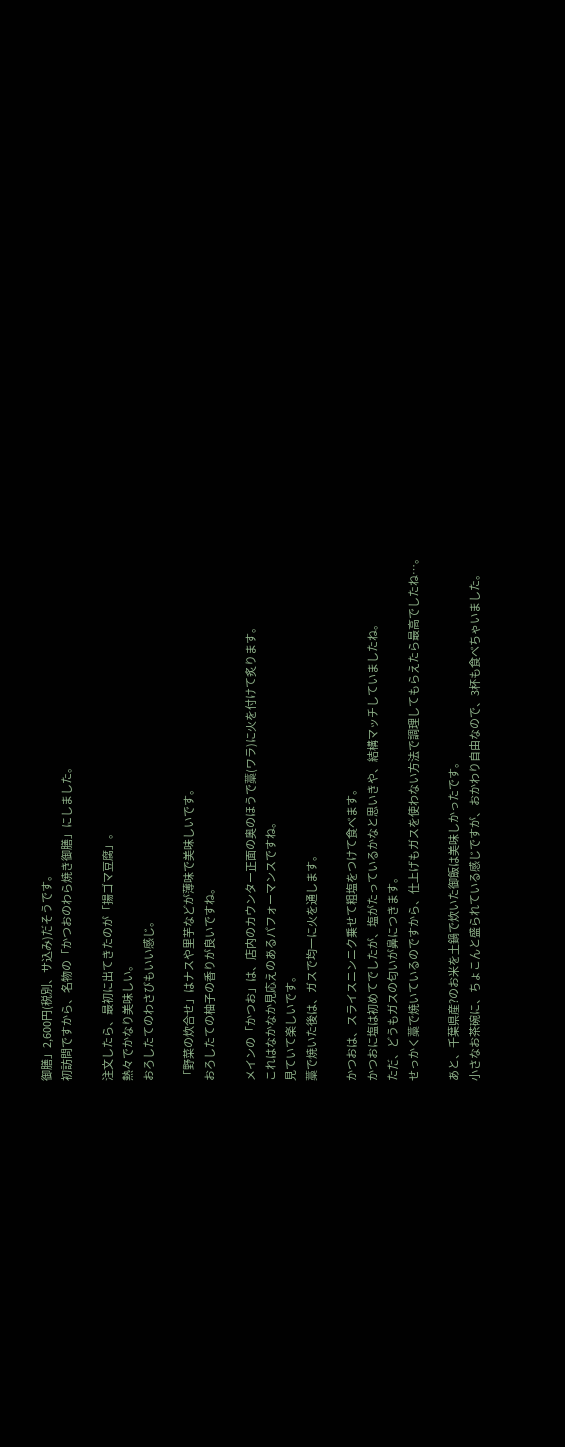御膳」2,600円(税別、サ込み)だそうです。
初訪問ですから、名物の「かつおのわら焼き御膳」にしました。

注文したら、最初に出てきたのが「揚ゴマ豆腐」。
熱々でかなり美味しい。
おろしたてのわさびもいい感じ。

「野菜の炊合せ」はナスや里芋などが薄味で美味しいです。
おろしたての柚子の香りが良いですね。

メインの「かつお」は、店内のカウンター正面の奥のほうで藁(ワラ)に火を付けて炙ります。
これはなかなか見応えのあるパフォーマンスですね。
見ていて楽しいです。
藁で焼いた後は、ガスで均一に火を通します。

かつおは、スライスニンニク乗せて粗塩をつけて食べます。
かつおに塩は初めてでしたが、塩がたっているかなと思いきや、結構マッチしていましたね。
ただ、どうもガスの匂いが鼻につきます。
せっかく藁で焼いているのですから、仕上げもガスを使わない方法で調理してもらえたら最高でしたね…。

あと、千葉県産?のお米を土鍋で炊いた御飯は美味しかったです。
小さなお茶碗に、ちょこんと盛られている感じですが、おかわり自由なので、3杯も食べちゃいました。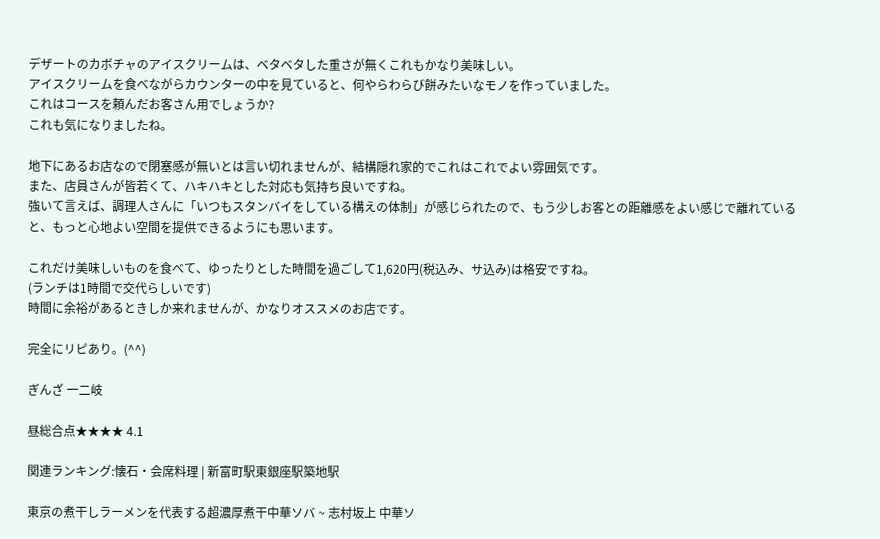デザートのカボチャのアイスクリームは、ベタベタした重さが無くこれもかなり美味しい。
アイスクリームを食べながらカウンターの中を見ていると、何やらわらび餅みたいなモノを作っていました。
これはコースを頼んだお客さん用でしょうか?
これも気になりましたね。

地下にあるお店なので閉塞感が無いとは言い切れませんが、結構隠れ家的でこれはこれでよい雰囲気です。
また、店員さんが皆若くて、ハキハキとした対応も気持ち良いですね。
強いて言えば、調理人さんに「いつもスタンバイをしている構えの体制」が感じられたので、もう少しお客との距離感をよい感じで離れていると、もっと心地よい空間を提供できるようにも思います。

これだけ美味しいものを食べて、ゆったりとした時間を過ごして1,620円(税込み、サ込み)は格安ですね。
(ランチは1時間で交代らしいです)
時間に余裕があるときしか来れませんが、かなりオススメのお店です。

完全にリピあり。(^^)

ぎんざ 一二岐

昼総合点★★★★ 4.1

関連ランキング:懐石・会席料理 | 新富町駅東銀座駅築地駅

東京の煮干しラーメンを代表する超濃厚煮干中華ソバ ~ 志村坂上 中華ソ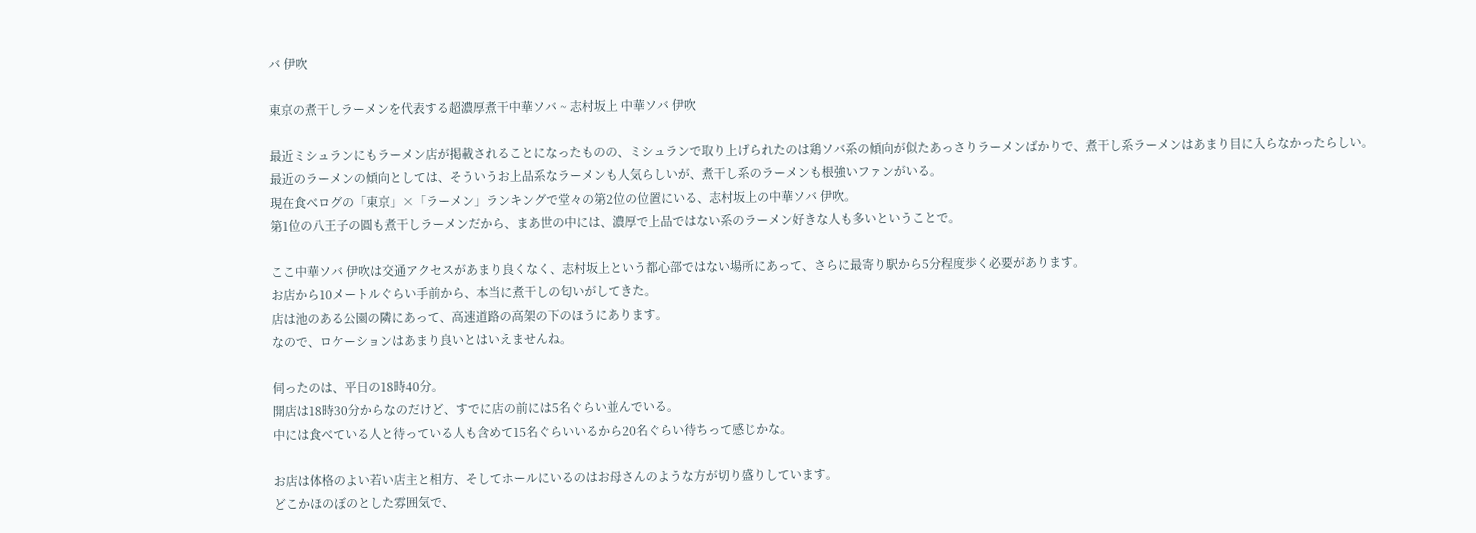バ 伊吹

東京の煮干しラーメンを代表する超濃厚煮干中華ソバ ~ 志村坂上 中華ソバ 伊吹

最近ミシュランにもラーメン店が掲載されることになったものの、ミシュランで取り上げられたのは鶏ソバ系の傾向が似たあっさりラーメンばかりで、煮干し系ラーメンはあまり目に入らなかったらしい。
最近のラーメンの傾向としては、そういうお上品系なラーメンも人気らしいが、煮干し系のラーメンも根強いファンがいる。
現在食べログの「東京」×「ラーメン」ランキングで堂々の第2位の位置にいる、志村坂上の中華ソバ 伊吹。
第1位の八王子の圓も煮干しラーメンだから、まあ世の中には、濃厚で上品ではない系のラーメン好きな人も多いということで。

ここ中華ソバ 伊吹は交通アクセスがあまり良くなく、志村坂上という都心部ではない場所にあって、さらに最寄り駅から5分程度歩く必要があります。
お店から10メートルぐらい手前から、本当に煮干しの匂いがしてきた。
店は池のある公園の隣にあって、高速道路の高架の下のほうにあります。
なので、ロケーションはあまり良いとはいえませんね。

伺ったのは、平日の18時40分。
開店は18時30分からなのだけど、すでに店の前には5名ぐらい並んでいる。
中には食べている人と待っている人も含めて15名ぐらいいるから20名ぐらい待ちって感じかな。

お店は体格のよい若い店主と相方、そしてホールにいるのはお母さんのような方が切り盛りしています。
どこかほのぼのとした雰囲気で、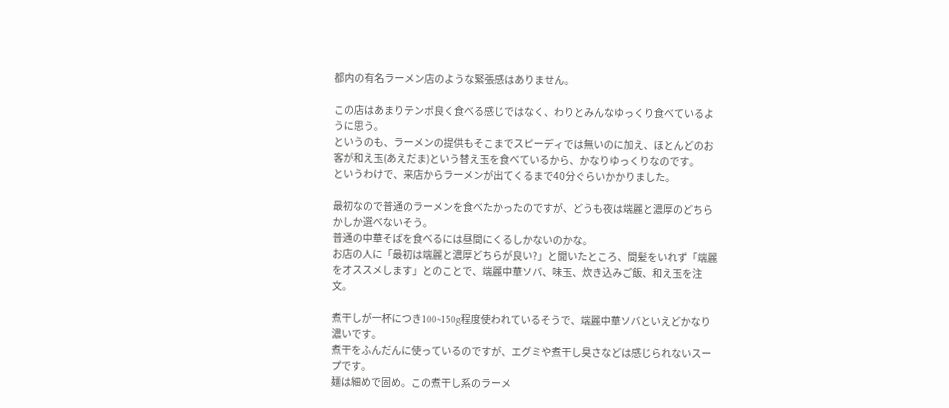都内の有名ラーメン店のような緊張感はありません。

この店はあまりテンポ良く食べる感じではなく、わりとみんなゆっくり食べているように思う。
というのも、ラーメンの提供もそこまでスピーディでは無いのに加え、ほとんどのお客が和え玉(あえだま)という替え玉を食べているから、かなりゆっくりなのです。
というわけで、来店からラーメンが出てくるまで40分ぐらいかかりました。

最初なので普通のラーメンを食べたかったのですが、どうも夜は端麗と濃厚のどちらかしか選べないそう。
普通の中華そばを食べるには昼間にくるしかないのかな。
お店の人に「最初は端麗と濃厚どちらが良い?」と聞いたところ、間髪をいれず「端麗をオススメします」とのことで、端麗中華ソバ、味玉、炊き込みご飯、和え玉を注文。

煮干しが一杯につき100~150g程度使われているそうで、端麗中華ソバといえどかなり濃いです。
煮干をふんだんに使っているのですが、エグミや煮干し臭さなどは感じられないスープです。
麺は細めで固め。この煮干し系のラーメ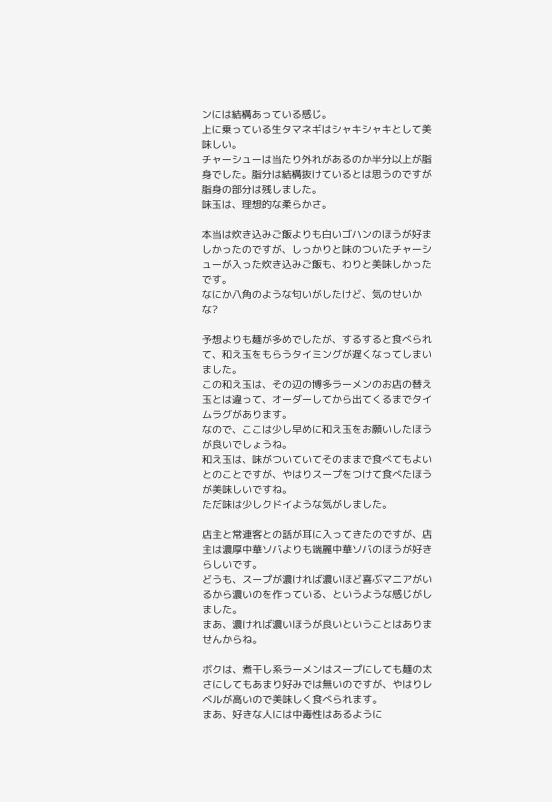ンには結構あっている感じ。
上に乗っている生タマネギはシャキシャキとして美味しい。
チャーシューは当たり外れがあるのか半分以上が脂身でした。脂分は結構抜けているとは思うのですが脂身の部分は残しました。
味玉は、理想的な柔らかさ。

本当は炊き込みご飯よりも白いゴハンのほうが好ましかったのですが、しっかりと味のついたチャーシューが入った炊き込みご飯も、わりと美味しかったです。
なにか八角のような匂いがしたけど、気のせいかな?

予想よりも麺が多めでしたが、するすると食べられて、和え玉をもらうタイミングが遅くなってしまいました。
この和え玉は、その辺の博多ラーメンのお店の替え玉とは違って、オーダーしてから出てくるまでタイムラグがあります。
なので、ここは少し早めに和え玉をお願いしたほうが良いでしょうね。
和え玉は、味がついていてそのままで食べてもよいとのことですが、やはりスープをつけて食べたほうが美味しいですね。
ただ味は少しクドイような気がしました。

店主と常連客との話が耳に入ってきたのですが、店主は濃厚中華ソバよりも端麗中華ソバのほうが好きらしいです。
どうも、スープが濃ければ濃いほど喜ぶマニアがいるから濃いのを作っている、というような感じがしました。
まあ、濃ければ濃いほうが良いということはありませんからね。

ボクは、煮干し系ラーメンはスープにしても麺の太さにしてもあまり好みでは無いのですが、やはりレベルが高いので美味しく食べられます。
まあ、好きな人には中毒性はあるように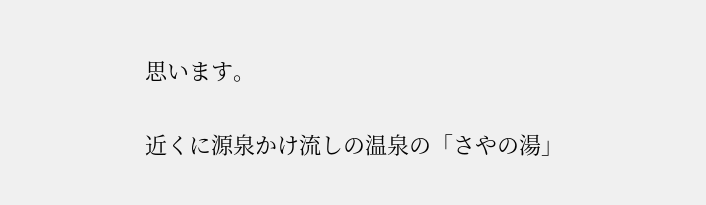思います。

近くに源泉かけ流しの温泉の「さやの湯」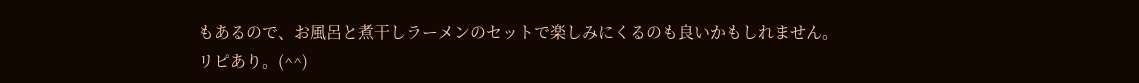もあるので、お風呂と煮干しラーメンのセットで楽しみにくるのも良いかもしれません。
リピあり。(^^)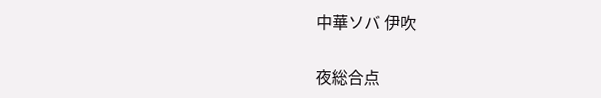中華ソバ 伊吹

夜総合点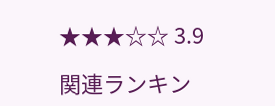★★★☆☆ 3.9

関連ランキン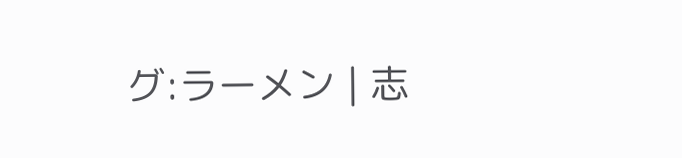グ:ラーメン | 志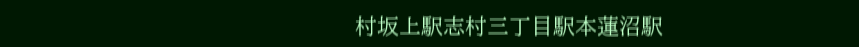村坂上駅志村三丁目駅本蓮沼駅